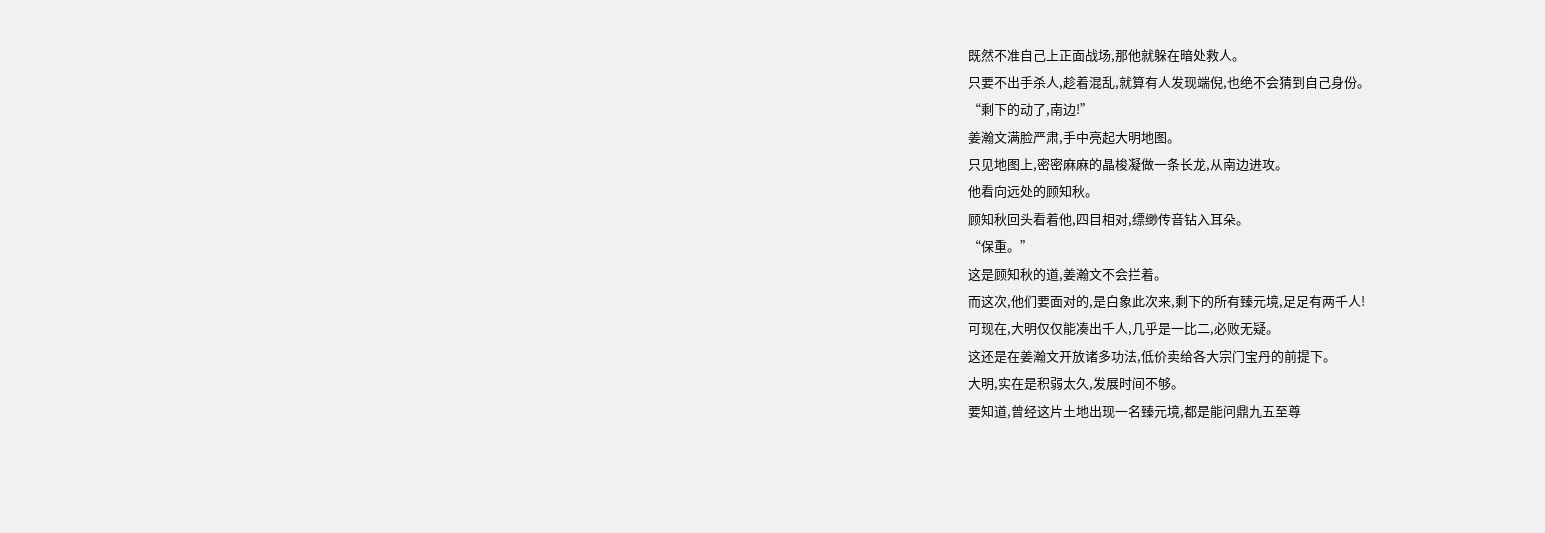既然不准自己上正面战场,那他就躲在暗处救人。
只要不出手杀人,趁着混乱,就算有人发现端倪,也绝不会猜到自己身份。
“剩下的动了,南边!”
姜瀚文满脸严肃,手中亮起大明地图。
只见地图上,密密麻麻的晶梭凝做一条长龙,从南边进攻。
他看向远处的顾知秋。
顾知秋回头看着他,四目相对,缥缈传音钻入耳朵。
“保重。”
这是顾知秋的道,姜瀚文不会拦着。
而这次,他们要面对的,是白象此次来,剩下的所有臻元境,足足有两千人!
可现在,大明仅仅能凑出千人,几乎是一比二,必败无疑。
这还是在姜瀚文开放诸多功法,低价卖给各大宗门宝丹的前提下。
大明,实在是积弱太久,发展时间不够。
要知道,曾经这片土地出现一名臻元境,都是能问鼎九五至尊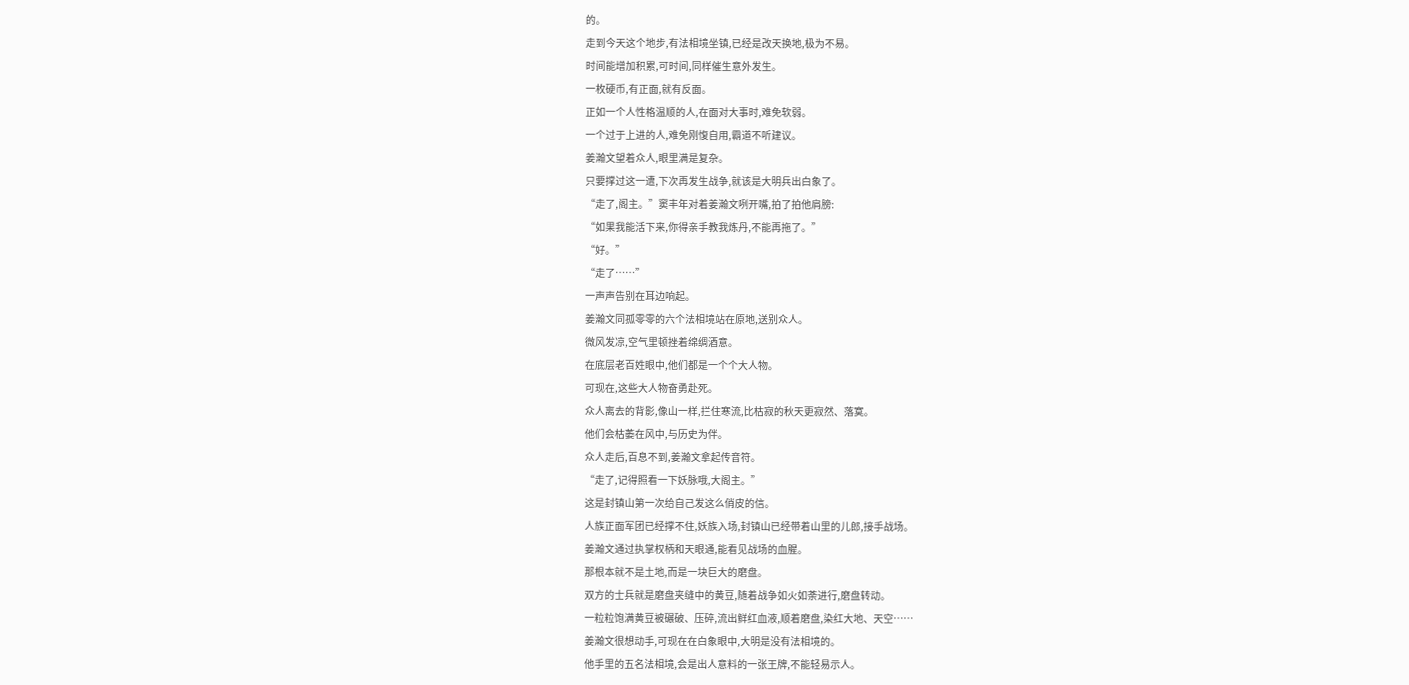的。
走到今天这个地步,有法相境坐镇,已经是改天换地,极为不易。
时间能增加积累,可时间,同样催生意外发生。
一枚硬币,有正面,就有反面。
正如一个人性格温顺的人,在面对大事时,难免软弱。
一个过于上进的人,难免刚愎自用,霸道不听建议。
姜瀚文望着众人,眼里满是复杂。
只要撑过这一遭,下次再发生战争,就该是大明兵出白象了。
“走了,阁主。”窦丰年对着姜瀚文咧开嘴,拍了拍他肩膀:
“如果我能活下来,你得亲手教我炼丹,不能再拖了。”
“好。”
“走了……”
一声声告别在耳边响起。
姜瀚文同孤零零的六个法相境站在原地,送别众人。
微风发凉,空气里顿挫着绵绸酒意。
在底层老百姓眼中,他们都是一个个大人物。
可现在,这些大人物奋勇赴死。
众人离去的背影,像山一样,拦住寒流,比枯寂的秋天更寂然、落寞。
他们会枯萎在风中,与历史为伴。
众人走后,百息不到,姜瀚文拿起传音符。
“走了,记得照看一下妖脉哦,大阁主。”
这是封镇山第一次给自己发这么俏皮的信。
人族正面军团已经撑不住,妖族入场,封镇山已经带着山里的儿郎,接手战场。
姜瀚文通过执掌权柄和天眼通,能看见战场的血腥。
那根本就不是土地,而是一块巨大的磨盘。
双方的士兵就是磨盘夹缝中的黄豆,随着战争如火如荼进行,磨盘转动。
一粒粒饱满黄豆被碾破、压碎,流出鲜红血液,顺着磨盘,染红大地、天空……
姜瀚文很想动手,可现在在白象眼中,大明是没有法相境的。
他手里的五名法相境,会是出人意料的一张王牌,不能轻易示人。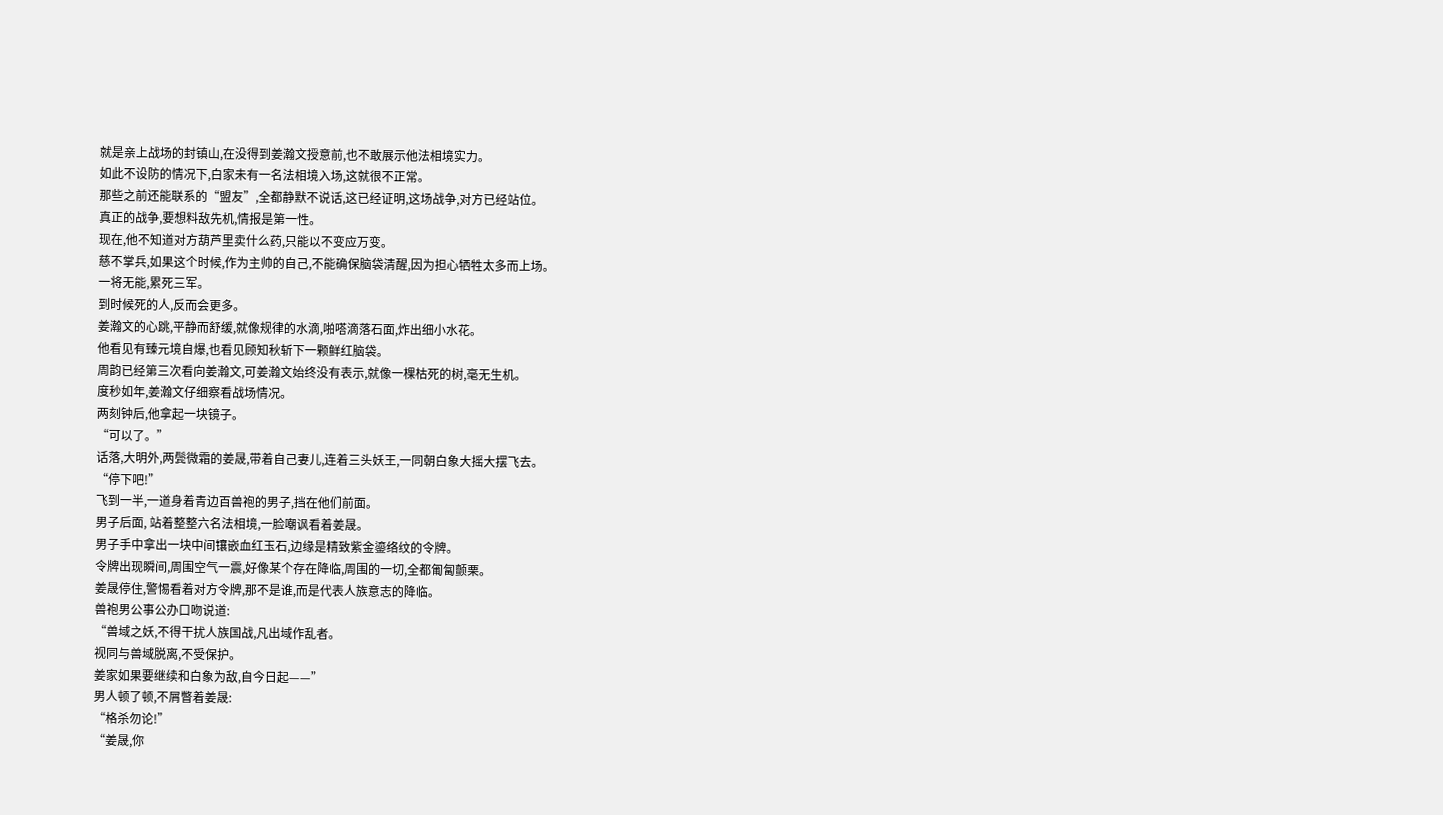就是亲上战场的封镇山,在没得到姜瀚文授意前,也不敢展示他法相境实力。
如此不设防的情况下,白家未有一名法相境入场,这就很不正常。
那些之前还能联系的“盟友”,全都静默不说话,这已经证明,这场战争,对方已经站位。
真正的战争,要想料敌先机,情报是第一性。
现在,他不知道对方葫芦里卖什么药,只能以不变应万变。
慈不掌兵,如果这个时候,作为主帅的自己,不能确保脑袋清醒,因为担心牺牲太多而上场。
一将无能,累死三军。
到时候死的人,反而会更多。
姜瀚文的心跳,平静而舒缓,就像规律的水滴,啪嗒滴落石面,炸出细小水花。
他看见有臻元境自爆,也看见顾知秋斩下一颗鲜红脑袋。
周韵已经第三次看向姜瀚文,可姜瀚文始终没有表示,就像一棵枯死的树,毫无生机。
度秒如年,姜瀚文仔细察看战场情况。
两刻钟后,他拿起一块镜子。
“可以了。”
话落,大明外,两鬓微霜的姜晟,带着自己妻儿,连着三头妖王,一同朝白象大摇大摆飞去。
“停下吧!”
飞到一半,一道身着青边百兽袍的男子,挡在他们前面。
男子后面, 站着整整六名法相境,一脸嘲讽看着姜晟。
男子手中拿出一块中间镶嵌血红玉石,边缘是精致紫金鎏络纹的令牌。
令牌出现瞬间,周围空气一震,好像某个存在降临,周围的一切,全都匍匐颤栗。
姜晟停住,警惕看着对方令牌,那不是谁,而是代表人族意志的降临。
兽袍男公事公办口吻说道:
“兽域之妖,不得干扰人族国战,凡出域作乱者。
视同与兽域脱离,不受保护。
姜家如果要继续和白象为敌,自今日起——”
男人顿了顿,不屑瞥着姜晟:
“格杀勿论!”
“姜晟,你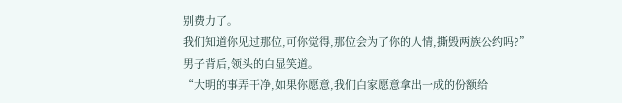别费力了。
我们知道你见过那位,可你觉得,那位会为了你的人情,撕毁两族公约吗?”
男子背后,领头的白显笑道。
“大明的事弄干净,如果你愿意,我们白家愿意拿出一成的份额给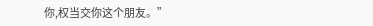你,权当交你这个朋友。”